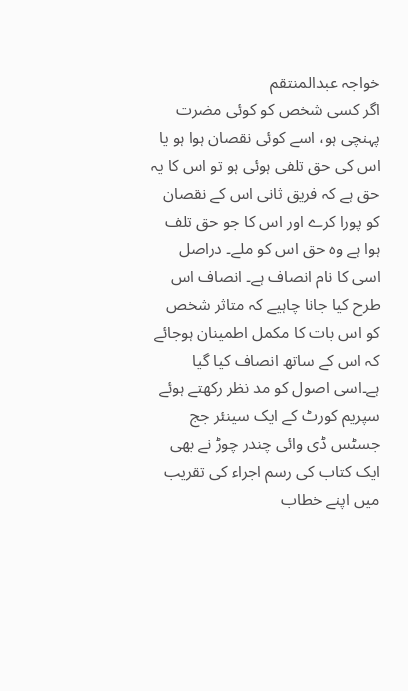خواجہ عبدالمنتقم
اگر کسی شخص کو کوئی مضرت پہنچی ہو، اسے کوئی نقصان ہوا ہو یا اس کی حق تلفی ہوئی ہو تو اس کا یہ حق ہے کہ فریق ثانی اس کے نقصان کو پورا کرے اور اس کا جو حق تلف ہوا ہے وہ حق اس کو ملے۔ دراصل اسی کا نام انصاف ہے۔ انصاف اس طرح کیا جانا چاہیے کہ متاثر شخص کو اس بات کا مکمل اطمینان ہوجائے کہ اس کے ساتھ انصاف کیا گیا ہے۔اسی اصول کو مد نظر رکھتے ہوئے سپریم کورٹ کے ایک سینئر جج جسٹس ڈی وائی چندر چوڑ نے بھی ایک کتاب کی رسم اجراء کی تقریب میں اپنے خطاب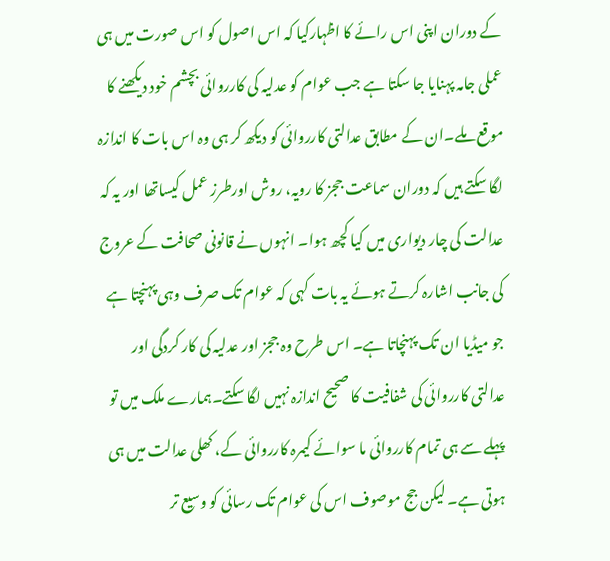کے دوران اپنی اس رائے کا اظہارکیا کہ اس اصول کو اس صورت میں ہی عملی جامہ پہنایا جا سکتا ہے جب عوام کو عدلیہ کی کارروائی بچشم خود دیکھنے کا موقع ملے۔ان کے مطابق عدالتی کارروائی کو دیکھ کر ہی وہ اس بات کا اندازہ لگا سکتے ہیں کہ دوران سماعت ججز کا رویہ، روش اورطرز عمل کیساتھا اور یہ کہ عدالت کی چار دیواری میں کیا کچھ ہوا۔ انہوں نے قانونی صحافت کے عروج کی جانب اشارہ کرتے ہوئے یہ بات کہی کہ عوام تک صرف وہی پہنچتا ہے جو میڈیا ان تک پہنچاتا ہے۔ اس طرح وہ ججز اور عدلیہ کی کار کردگی اور عدالتی کارروائی کی شفافیت کا صحیح اندازہ نہیں لگا سکتے۔ہمارے ملک میں تو پہلے سے ہی تمام کارروائی ما سوائے کیمرہ کارروائی کے، کھلی عدالت میں ہی ہوتی ہے۔ لیکن جج موصوف اس کی عوام تک رسائی کو وسیع تر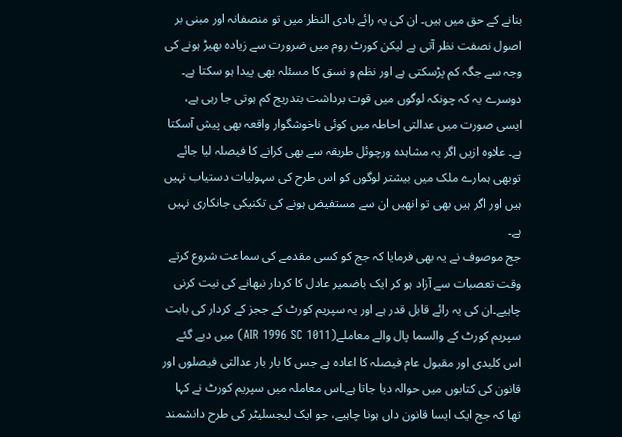بنانے کے حق میں ہیں۔ ان کی یہ رائے بادی النظر میں تو منصفانہ اور مبنی بر اصول نصفت نظر آتی ہے لیکن کورٹ روم میں ضرورت سے زیادہ بھیڑ ہونے کی وجہ سے جگہ کم پڑسکتی ہے اور نظم و نسق کا مسئلہ بھی پیدا ہو سکتا ہے۔ دوسرے یہ کہ چونکہ لوگوں میں قوت برداشت بتدریج کم ہوتی جا رہی ہے، ایسی صورت میں عدالتی احاطہ میں کوئی ناخوشگوار واقعہ بھی پیش آسکتا ہے۔ علاوہ ازیں اگر یہ مشاہدہ ورچوئل طریقہ سے بھی کرانے کا فیصلہ لیا جائے توبھی ہمارے ملک میں بیشتر لوگوں کو اس طرح کی سہولیات دستیاب نہیں ہیں اور اگر ہیں بھی تو انھیں ان سے مستفیض ہونے کی تکنیکی جانکاری نہیں ہے۔
جج موصوف نے یہ بھی فرمایا کہ جج کو کسی مقدمے کی سماعت شروع کرتے وقت تعصبات سے آزاد ہو کر ایک باضمیر عادل کا کردار نبھانے کی نیت کرنی چاہیے۔ان کی یہ رائے قابل قدر ہے اور یہ سپریم کورٹ کے ججز کے کردار کی بابت سپریم کورٹ کے والسما پال والے معاملے(AIR 1996 SC 1011) میں دیے گئے اس کلیدی اور مقبول عام فیصلہ کا اعادہ ہے جس کا بار بار عدالتی فیصلوں اور قانون کی کتابوں میں حوالہ دیا جاتا ہے۔اس معاملہ میں سپریم کورٹ نے کہا تھا کہ جج ایک ایسا قانون داں ہونا چاہیے، جو ایک لیجسلیٹر کی طرح دانشمند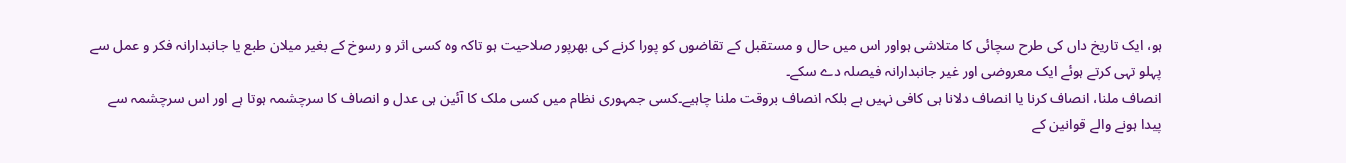ہو، ایک تاریخ داں کی طرح سچائی کا متلاشی ہواور اس میں حال و مستقبل کے تقاضوں کو پورا کرنے کی بھرپور صلاحیت ہو تاکہ وہ کسی اثر و رسوخ کے بغیر میلان طبع یا جانبدارانہ فکر و عمل سے پہلو تہی کرتے ہوئے ایک معروضی اور غیر جانبدارانہ فیصلہ دے سکے۔
انصاف ملنا، انصاف کرنا یا انصاف دلانا ہی کافی نہیں ہے بلکہ انصاف بروقت ملنا چاہیے۔کسی جمہوری نظام میں کسی ملک کا آئین ہی عدل و انصاف کا سرچشمہ ہوتا ہے اور اس سرچشمہ سے پیدا ہونے والے قوانین کے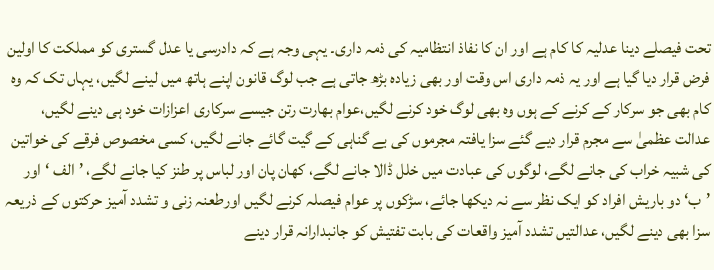تحت فیصلے دینا عدلیہ کا کام ہے اور ان کا نفاذ انتظامیہ کی ذمہ داری۔ یہی وجہ ہے کہ دادرسی یا عدل گستری کو مملکت کا اولین فرض قرار دیا گیا ہے اور یہ ذمہ داری اس وقت اور بھی زیادہ بڑھ جاتی ہے جب لوگ قانون اپنے ہاتھ میں لینے لگیں، یہاں تک کہ وہ کام بھی جو سرکار کے کرنے کے ہوں وہ بھی لوگ خود کرنے لگیں،عوام بھارت رتن جیسے سرکاری اعزازات خود ہی دینے لگیں، عدالت عظمیٰ سے مجرم قرار دیے گئے سزا یافتہ مجرموں کی بے گناہی کے گیت گائے جانے لگیں، کسی مخصوص فرقے کی خواتین کی شبیہ خراب کی جانے لگے، لوگوں کی عبادت میں خلل ڈالا جانے لگے، کھان پان اور لباس پر طنز کیا جانے لگے، ’الف ‘اور ’ب‘ دو باریش افراد کو ایک نظر سے نہ دیکھا جائے، سڑکوں پر عوام فیصلہ کرنے لگیں اورطعنہ زنی و تشدد آمیز حرکتوں کے ذریعہ سزا بھی دینے لگیں، عدالتیں تشدد آمیز واقعات کی بابت تفتیش کو جانبدارانہ قرار دینے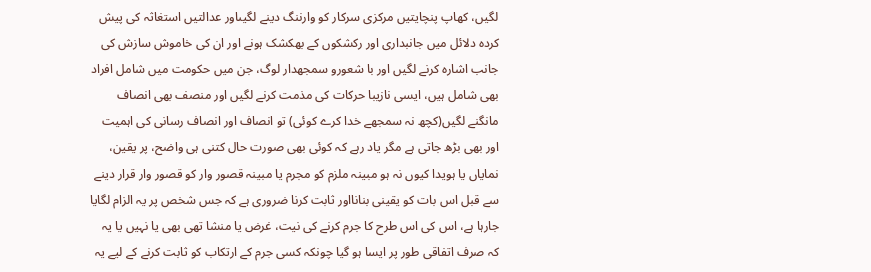لگیں، کھاپ پنچایتیں مرکزی سرکار کو وارننگ دینے لگیںاور عدالتیں استغاثہ کی پیش کردہ دلائل میں جانبداری اور رکشکوں کے بھکشک ہونے اور ان کی خاموش سازش کی جانب اشارہ کرنے لگیں اور با شعورو سمجھدار لوگ، جن میں حکومت میں شامل افراد بھی شامل ہیں، ایسی نازیبا حرکات کی مذمت کرنے لگیں اور منصف بھی انصاف مانگنے لگیں(کچھ نہ سمجھے خدا کرے کوئی) تو انصاف اور انصاف رسانی کی اہمیت اور بھی بڑھ جاتی ہے مگر یاد رہے کہ کوئی بھی صورت حال کتنی ہی واضح، پر یقین، نمایاں یا ہویدا کیوں نہ ہو مبینہ ملزم کو مجرم یا مبینہ قصور وار کو قصور وار قرار دینے سے قبل اس بات کو یقینی بنانااور ثابت کرنا ضروری ہے کہ جس شخص پر یہ الزام لگایا جارہا ہے، اس کی اس طرح کا جرم کرنے کی نیت، غرض یا منشا تھی بھی یا نہیں یا یہ کہ صرف اتفاقی طور پر ایسا ہو گیا چونکہ کسی جرم کے ارتکاب کو ثابت کرنے کے لیے یہ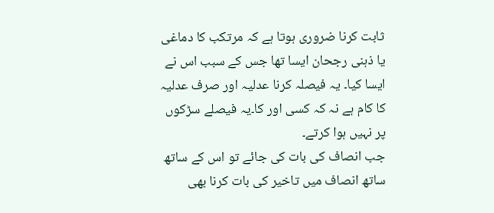ثابت کرنا ضروری ہوتا ہے کہ مرتکب کا دماغی یا ذہنی رجحان ایسا تھا جس کے سبب اس نے ایسا کیا۔ یہ فیصلہ کرنا عدلیہ اور صرف عدلیہ کا کام ہے نہ کہ کسی اور کا۔یہ فیصلے سڑکوں پر نہیں ہوا کرتے۔
جب انصاف کی بات کی جائے تو اس کے ساتھ ساتھ انصاف میں تاخیر کی بات کرنا بھی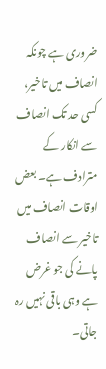ضروری ہے چونکہ انصاف میں تاخیر، کسی حد تک انصاف سے انکار کے مترادف ہے۔ بعض اوقات انصاف میں تاخیر سے انصاف پانے کی جو غرض ہے وہی باقی نہیں رہ جاتی۔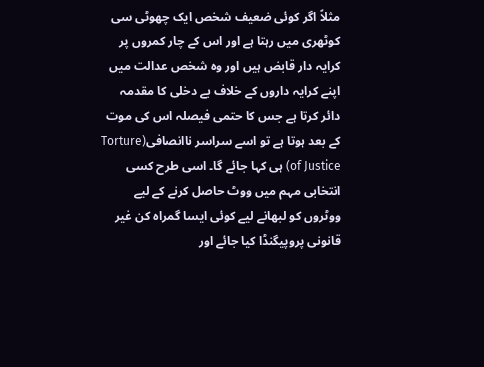مثلاً اگر کوئی ضعیف شخص ایک چھوٹی سی کوٹھری میں رہتا ہے اور اس کے چار کمروں پر کرایہ دار قابض ہیں اور وہ شخص عدالت میں اپنے کرایہ داروں کے خلاف بے دخلی کا مقدمہ دائر کرتا ہے جس کا حتمی فیصلہ اس کی موت کے بعد ہوتا ہے تو اسے سراسر ناانصافی(Torture of Justice) ہی کہا جائے گا۔ اسی طرح کسی انتخابی مہم میں ووٹ حاصل کرنے کے لیے ووٹروں کو لبھانے لیے کوئی ایسا گمراہ کن غیر قانونی پروپیگنڈا کیا جائے اور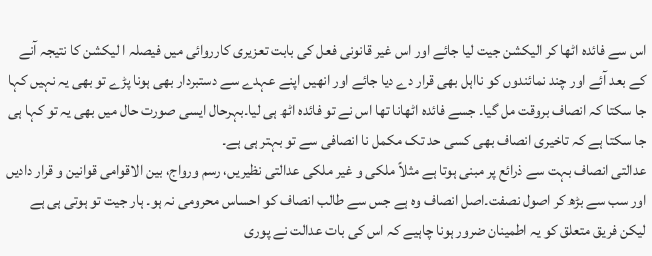اس سے فائدہ اٹھا کر الیکشن جیت لیا جائے اور اس غیر قانونی فعل کی بابت تعزیری کارروائی میں فیصلہ ا لیکشن کا نتیجہ آنے کے بعد آئے اور چند نمائندوں کو نااہل بھی قرار دے دیا جائے اور انھیں اپنے عہدے سے دستبردار بھی ہونا پڑے تو بھی یہ نہیں کہا جا سکتا کہ انصاف بروقت مل گیا۔ جسے فائدہ اٹھانا تھا اس نے تو فائدہ اٹھ ہی لیا۔بہرحال ایسی صورت حال میں بھی یہ تو کہا ہی جا سکتا ہے کہ تاخیری انصاف بھی کسی حد تک مکمل نا انصافی سے تو بہتر ہی ہے۔
عدالتی انصاف بہت سے ذرائع پر مبنی ہوتا ہے مثلاً ملکی و غیر ملکی عدالتی نظیریں، رسم ورواج، بین الاقوامی قوانین و قرار دادیں اور سب سے بڑھ کر اصول نصفت۔اصل انصاف وہ ہے جس سے طالب انصاف کو احساس محرومی نہ ہو۔ ہار جیت تو ہوتی ہی ہے لیکن فریق متعلق کو یہ اطمینان ضرور ہونا چاہیے کہ اس کی بات عدالت نے پوری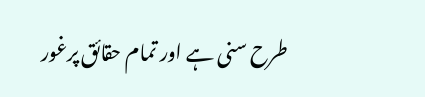طرح سنی ہے اور تمام حقائق پرغور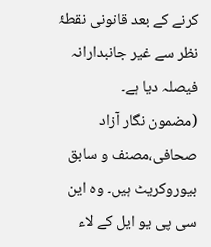کرنے کے بعد قانونی نقطۂ نظر سے غیر جانبدارانہ فیصلہ دیا ہے۔
(مضمون نگار آزاد صحافی،مصنف و سابق بیوروکریٹ ہیں۔ وہ این سی پی یو ایل کے لاء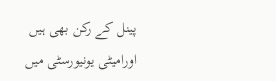پینل کے رکن بھی ہیں اورامیٹی یونیورسٹی میں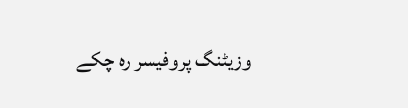وزیٹنگ پروفیسر رہ چکے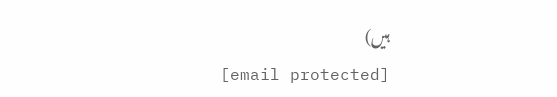ہیں)
[email protected]